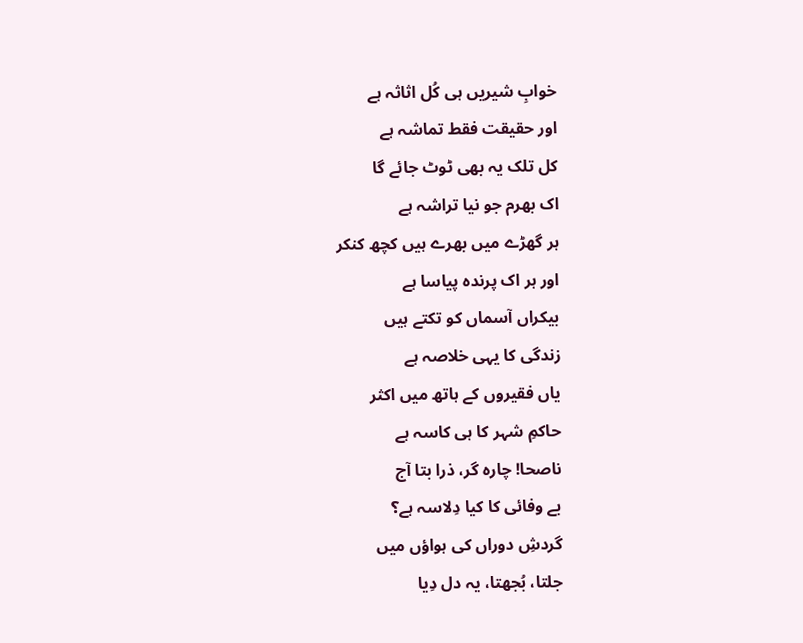خوابِ شیریں ہی کُل اثاثہ ہے
اور حقیقت فقط تماشہ ہے
کل تلک یہ بھی ٹوٹ جائے گا
اک بھرم جو نیا تراشہ ہے
ہر گھڑے میں بھرے ہیں کچھ کنکر
اور ہر اک پرندہ پیاسا ہے
بیکراں آسماں کو تکتے ہیں
زندگی کا یہی خلاصہ ہے
یاں فقیروں کے ہاتھ میں اکثر
حاکمِ شہر کا ہی کاسہ ہے
ناصحا! چارہ گر، ذرا بتا آج
بے وفائی کا کیا دِلاسہ ہے؟
گردشِ دوراں کی ہواؤں میں
جلتا، بُجھتا، یہ دل دِیا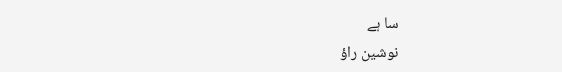سا ہے
نوشین راؤ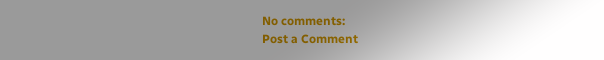No comments:
Post a Comment